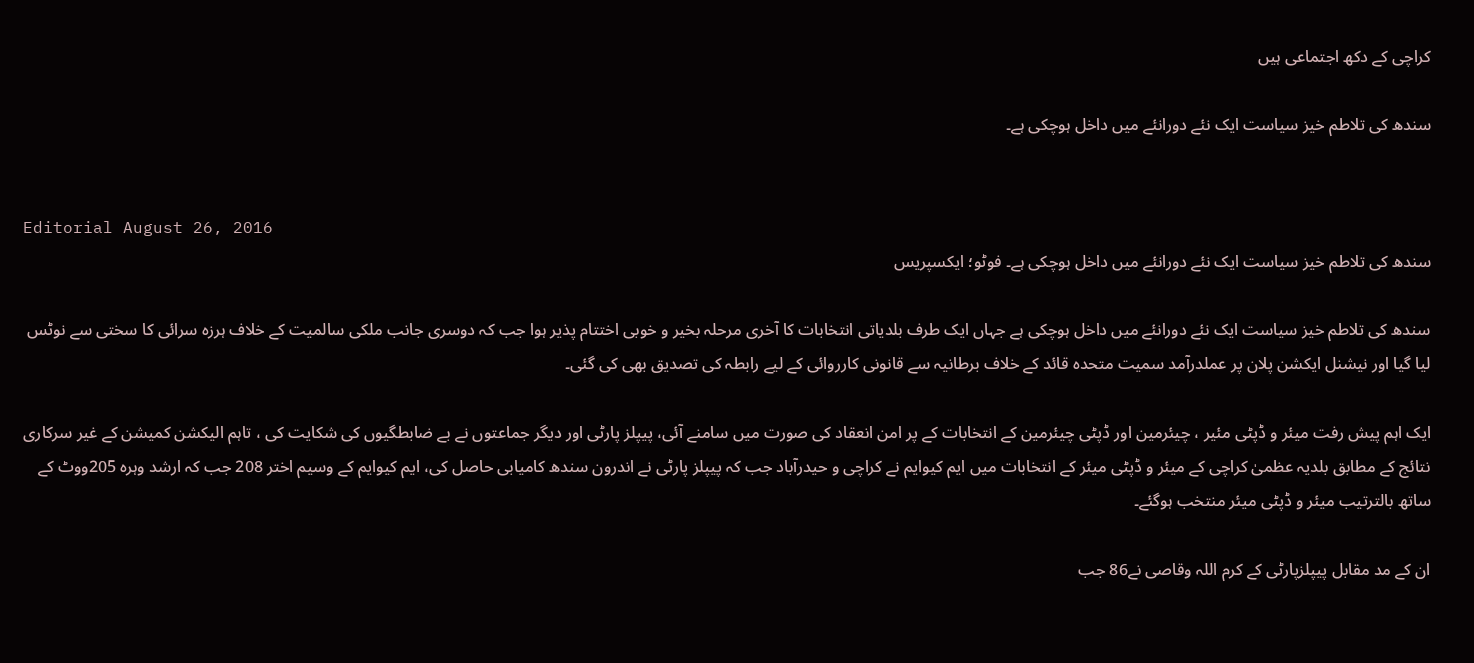کراچی کے دکھ اجتماعی ہیں

سندھ کی تلاطم خیز سیاست ایک نئے دورانئے میں داخل ہوچکی ہے۔


Editorial August 26, 2016
سندھ کی تلاطم خیز سیاست ایک نئے دورانئے میں داخل ہوچکی ہے۔ فوٹو؛ ایکسپریس

سندھ کی تلاطم خیز سیاست ایک نئے دورانئے میں داخل ہوچکی ہے جہاں ایک طرف بلدیاتی انتخابات کا آخری مرحلہ بخیر و خوبی اختتام پذیر ہوا جب کہ دوسری جانب ملکی سالمیت کے خلاف ہرزہ سرائی کا سختی سے نوٹس لیا گیا اور نیشنل ایکشن پلان پر عملدرآمد سمیت متحدہ قائد کے خلاف برطانیہ سے قانونی کارروائی کے لیے رابطہ کی تصدیق بھی کی گئی۔

ایک اہم پیش رفت میئر و ڈپٹی مئیر ، چیئرمین اور ڈپٹی چیئرمین کے انتخابات کے پر امن انعقاد کی صورت میں سامنے آئی، پیپلز پارٹی اور دیگر جماعتوں نے بے ضابطگیوں کی شکایت کی ، تاہم الیکشن کمیشن کے غیر سرکاری نتائج کے مطابق بلدیہ عظمیٰ کراچی کے میئر و ڈپٹی میئر کے انتخابات میں ایم کیوایم نے کراچی و حیدرآباد جب کہ پیپلز پارٹی نے اندرون سندھ کامیابی حاصل کی، ایم کیوایم کے وسیم اختر 208 جب کہ ارشد وہرہ 205ووٹ کے ساتھ بالترتیب میئر و ڈپٹی میئر منتخب ہوگئے۔

ان کے مد مقابل پیپلزپارٹی کے کرم اللہ وقاصی نے86 جب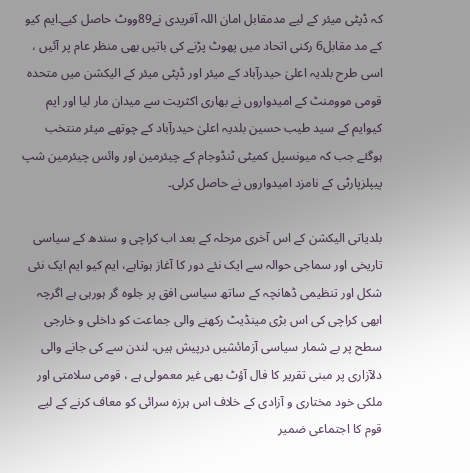کہ ڈپٹی میئر کے لیے مدمقابل امان اللہ آفریدی نے89ووٹ حاصل کیے۔ایم کیو کے مد مقابل6 رکنی اتحاد میں پھوٹ پڑنے کی باتیں بھی منظر عام پر آئیں ، اسی طرح بلدیہ اعلیٰ حیدرآباد کے میئر اور ڈپٹی میئر کے الیکشن میں متحدہ قومی موومنٹ کے امیدواروں نے بھاری اکثریت سے میدان مار لیا اور ایم کیوایم کے سید طیب حسین بلدیہ اعلیٰ حیدرآباد کے چوتھے میئر منتخب ہوگئے جب کہ میونسپل کمیٹی ٹنڈوجام کے چیئرمین اور وائس چیئرمین شپ پیپلزپارٹی کے نامزد امیدواروں نے حاصل کرلی۔

بلدیاتی الیکشن کے اس آخری مرحلہ کے بعد اب کراچی و سندھ کے سیاسی تاریخی اور سماجی حوالہ سے ایک نئے دور کا آغاز ہوتاہے، ایم کیو ایم ایک نئی شکل اور تنظیمی ڈھانچہ کے ساتھ سیاسی افق پر جلوہ گر ہورہی ہے اگرچہ ابھی کراچی کی اس بڑی مینڈیٹ رکھنے والی جماعت کو داخلی و خارجی سطح پر بے شمار سیاسی آزمائشیں درپیش ہیں، لندن سے کی جانے والی دلآزاری پر مبنی تقریر کا فال آؤٹ بھی غیر معمولی ہے ، قومی سلامتی اور ملکی خود مختاری و آزادی کے خلاف اس ہرزہ سرائی کو معاف کرنے کے لیے قوم کا اجتماعی ضمیر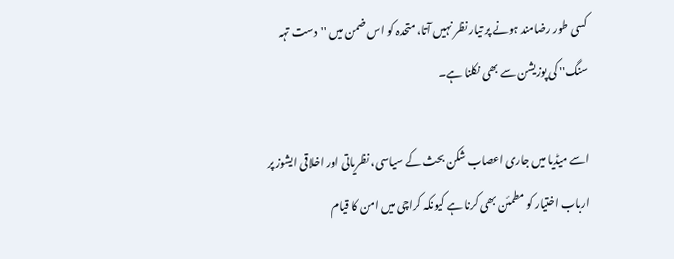کسی طور رضامند ہونے پر تیار نظر نہیں آتا، متحدہ کو اس ضمن میں ''دست تہہ سنگ'' کی پوزیشن سے بھی نکلنا ہے۔

اسے میڈیا میں جاری اعصاب شکن بحث کے سیاسی، نظریاتی اور اخلاقی ایشوز پر ارباب اختیار کو مطمئن بھی کرنا ہے کیونکہ کراچی میں امن کا قیام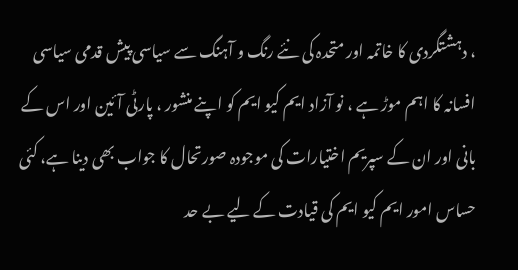، دہشتگردی کا خاتمہ اور متحدہ کی نئے رنگ و آہنگ سے سیاسی پیش قدمی سیاسی افسانہ کا اہم موڑ ہے ، نو آزاد ایم کیو ایم کو اپنے منشور ، پارٹی آئین اور اس کے بانی اور ان کے سپریم اختیارات کی موجودہ صورتحال کا جواب بھی دینا ہے، کئی حساس امور ایم کیو ایم کی قیادت کے لیے بے حد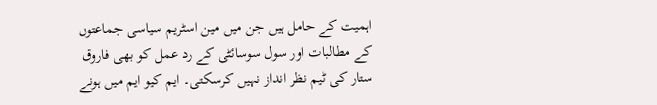اہمیت کے حامل ہیں جن میں مین اسٹریم سیاسی جماعتوں کے مطالبات اور سول سوسائٹی کے رد عمل کو بھی فاروق ستار کی ٹیم نظر انداز نہیں کرسکتی۔ ایم کیو ایم میں ہونے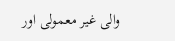والی غیر معمولی اور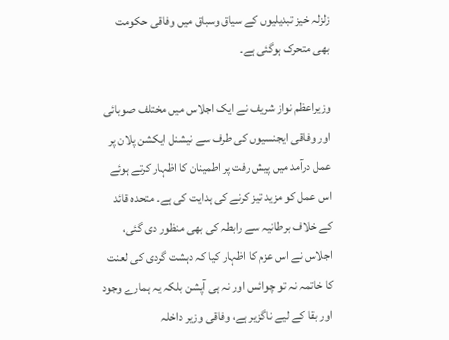زلزلہ خیز تبدیلیوں کے سیاق وسباق میں وفاقی حکومت بھی متحرک ہوگئی ہے۔

وزیراعظم نواز شریف نے ایک اجلاس میں مختلف صوبائی اور وفاقی ایجنسیوں کی طرف سے نیشنل ایکشن پلان پر عمل درآمد میں پیش رفت پر اطمینان کا اظہار کرتے ہوئے اس عمل کو مزید تیز کرنے کی ہدایت کی ہے۔ متحدہ قائد کے خلاف برطانیہ سے رابطہ کی بھی منظور دی گئی، اجلاس نے اس عزم کا اظہار کیا کہ دہشت گردی کی لعنت کا خاتمہ نہ تو چوائس اور نہ ہی آپشن بلکہ یہ ہمارے وجود اور بقا کے لیے ناگزیر ہے، وفاقی وزیر داخلہ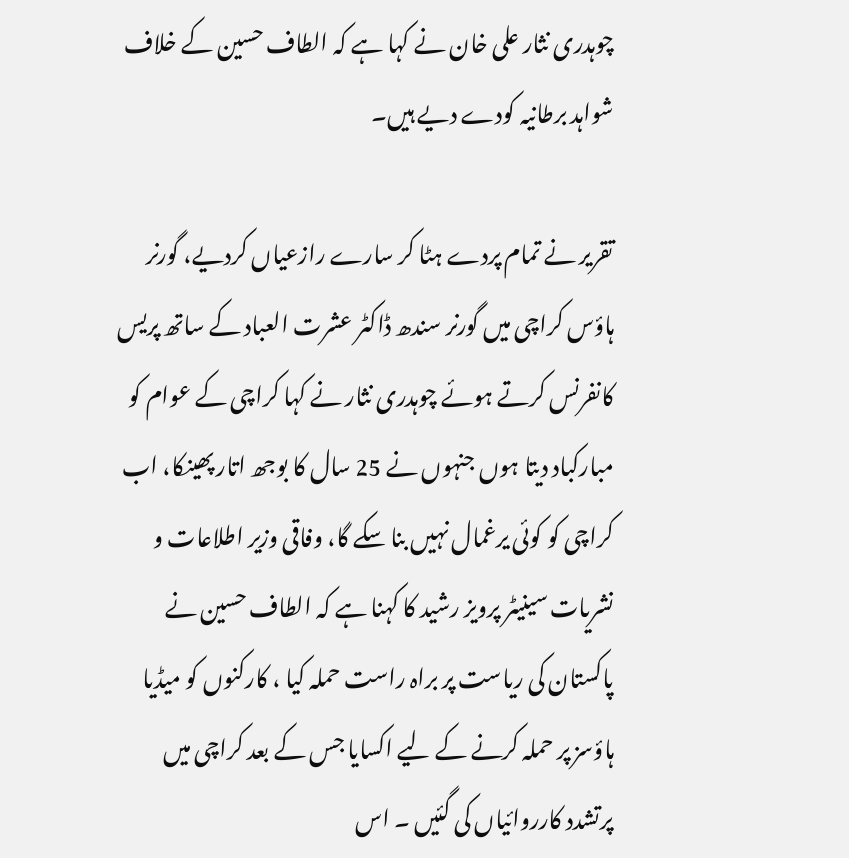چوہدری نثار علی خان نے کہا ہے کہ الطاف حسین کے خلاف شواہد برطانیہ کودے دیے ہیں۔

تقریر نے تمام پردے ہٹا کر سارے رازعیاں کردیے، گورنر ہاؤس کراچی میں گورنر سندھ ڈاکٹر عشرت العباد کے ساتھ پریس کانفرنس کرتے ہوئے چوہدری نثار نے کہا کراچی کے عوام کو مبارکباد دیتا ہوں جنہوں نے 25 سال کا بوجھ اتار پھینکا، اب کراچی کو کوئی یرغمال نہیں بنا سکے گا، وفاقی وزیر اطلاعات و نشریات سینیٹر پرویز رشید کا کہنا ہے کہ الطاف حسین نے پاکستان کی ریاست پر براہ راست حملہ کیا ، کارکنوں کو میڈیا ہاؤسز پر حملہ کرنے کے لیے اکسایا جس کے بعد کراچی میں پرتشدد کارروائیاں کی گئیں ۔ اس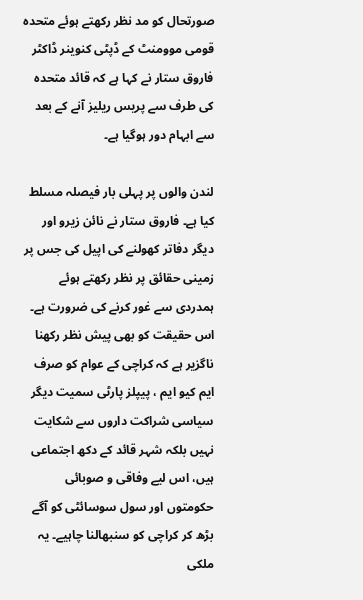صورتحال کو مد نظر رکھتے ہوئے متحدہ قومی موومنٹ کے ڈپٹی کنوینر ڈاکٹر فاروق ستار نے کہا ہے کہ قائد متحدہ کی طرف سے پریس ریلیز آنے کے بعد سے ابہام دور ہوگیا ہے۔

لندن والوں پر پہلی بار فیصلہ مسلط کیا ہے۔ فاروق ستار نے نائن زیرو اور دیگر دفاتر کھولنے کی اپیل کی جس پر زمینی حقائق پر نظر رکھتے ہوئے ہمدردی سے غور کرنے کی ضرورت ہے۔ اس حقیقت کو بھی پیش نظر رکھنا ناگزیر ہے کہ کراچی کے عوام کو صرف ایم کیو ایم ، پیپلز پارٹی سمیت دیگر سیاسی شراکت داروں سے شکایت نہیں بلکہ شہر قائد کے دکھ اجتماعی ہیں، اس لیے وفاقی و صوبائی حکومتوں اور سول سوسائٹی کو آگے بڑھ کر کراچی کو سنبھالنا چاہیے۔ یہ ملکی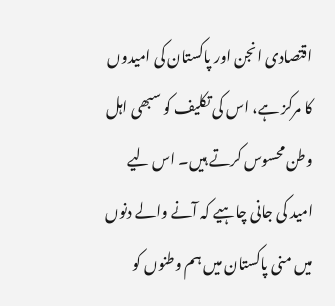اقتصادی انجن اور پاکستان کی امیدوں کا مرکز ہے، اس کی تکلیف کو سبھی اہل وطن محسوس کرتے ہیں۔ اس لیے امید کی جانی چاہیے کہ آنے والے دنوں میں منی پاکستان میں ہم وطنوں کو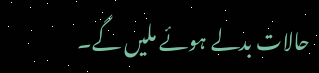حالات بدلے ہوئے ملیں گے۔